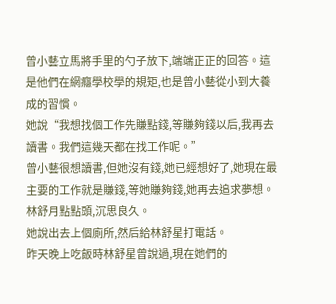曾小藝立馬將手里的勺子放下,端端正正的回答。這是他們在網癮學校學的規矩,也是曾小藝從小到大養成的習慣。
她說“我想找個工作先賺點錢,等賺夠錢以后,我再去讀書。我們這幾天都在找工作呢。”
曾小藝很想讀書,但她沒有錢,她已經想好了,她現在最主要的工作就是賺錢,等她賺夠錢,她再去追求夢想。
林舒月點點頭,沉思良久。
她說出去上個廁所,然后給林舒星打電話。
昨天晚上吃飯時林舒星曾說過,現在她們的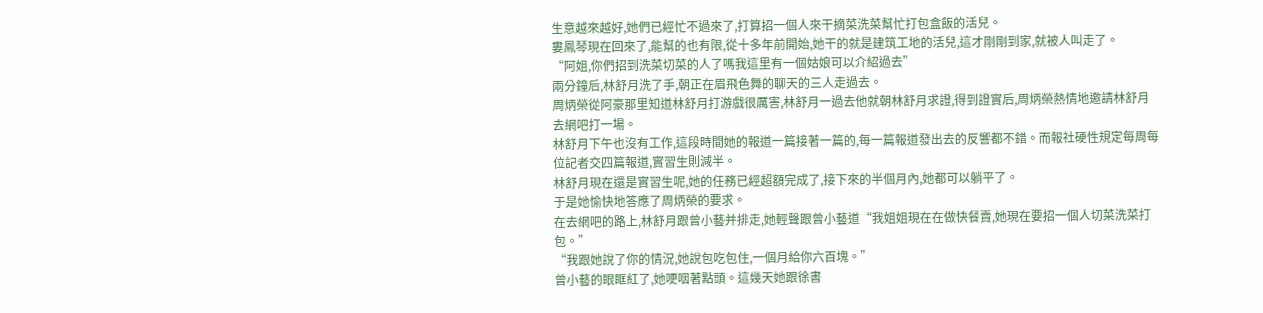生意越來越好,她們已經忙不過來了,打算招一個人來干摘菜洗菜幫忙打包盒飯的活兒。
婁鳳琴現在回來了,能幫的也有限,從十多年前開始,她干的就是建筑工地的活兒,這才剛剛到家,就被人叫走了。
“阿姐,你們招到洗菜切菜的人了嗎我這里有一個姑娘可以介紹過去”
兩分鐘后,林舒月洗了手,朝正在眉飛色舞的聊天的三人走過去。
周炳榮從阿豪那里知道林舒月打游戲很厲害,林舒月一過去他就朝林舒月求證,得到證實后,周炳榮熱情地邀請林舒月去網吧打一場。
林舒月下午也沒有工作,這段時間她的報道一篇接著一篇的,每一篇報道發出去的反響都不錯。而報社硬性規定每周每位記者交四篇報道,實習生則減半。
林舒月現在還是實習生呢,她的任務已經超額完成了,接下來的半個月內,她都可以躺平了。
于是她愉快地答應了周炳榮的要求。
在去網吧的路上,林舒月跟曾小藝并排走,她輕聲跟曾小藝道“我姐姐現在在做快餐賣,她現在要招一個人切菜洗菜打包。”
“我跟她說了你的情況,她說包吃包住,一個月給你六百塊。”
曾小藝的眼眶紅了,她哽咽著點頭。這幾天她跟徐書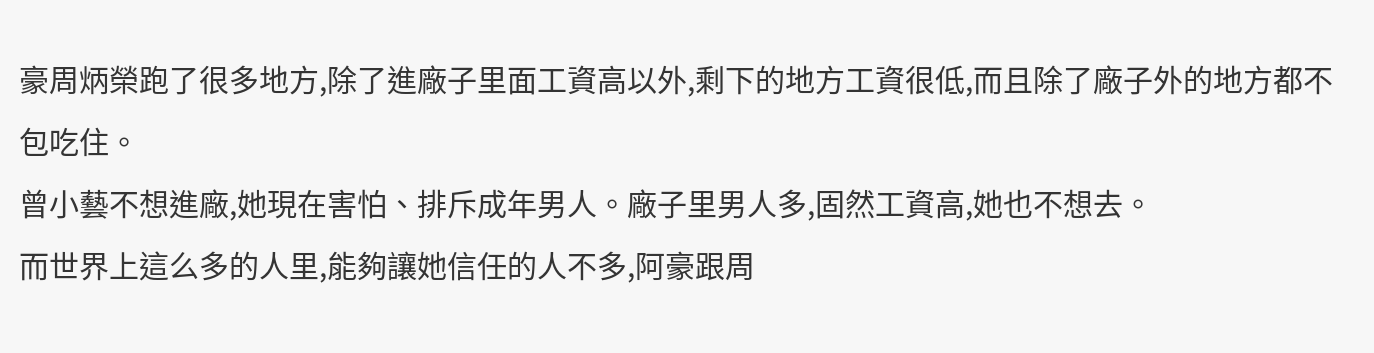豪周炳榮跑了很多地方,除了進廠子里面工資高以外,剩下的地方工資很低,而且除了廠子外的地方都不包吃住。
曾小藝不想進廠,她現在害怕、排斥成年男人。廠子里男人多,固然工資高,她也不想去。
而世界上這么多的人里,能夠讓她信任的人不多,阿豪跟周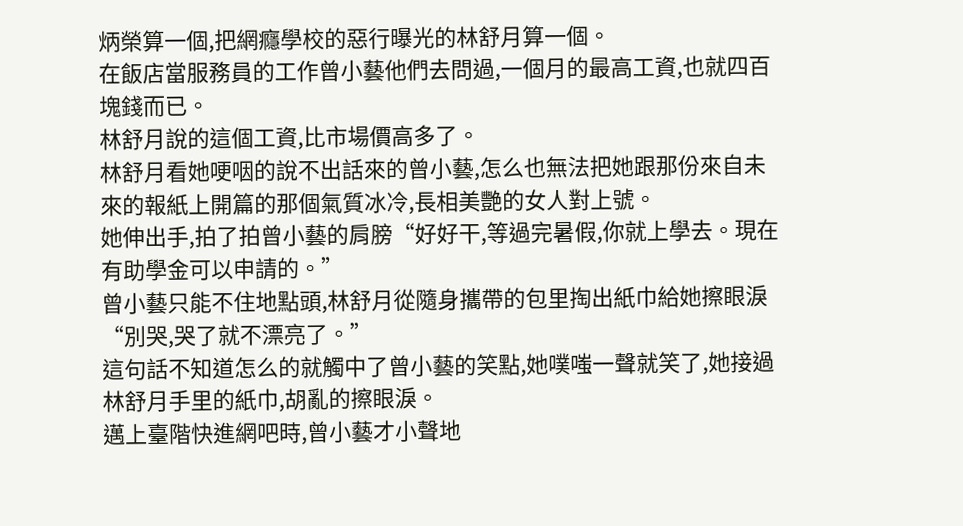炳榮算一個,把網癮學校的惡行曝光的林舒月算一個。
在飯店當服務員的工作曾小藝他們去問過,一個月的最高工資,也就四百塊錢而已。
林舒月說的這個工資,比市場價高多了。
林舒月看她哽咽的說不出話來的曾小藝,怎么也無法把她跟那份來自未來的報紙上開篇的那個氣質冰冷,長相美艷的女人對上號。
她伸出手,拍了拍曾小藝的肩膀“好好干,等過完暑假,你就上學去。現在有助學金可以申請的。”
曾小藝只能不住地點頭,林舒月從隨身攜帶的包里掏出紙巾給她擦眼淚“別哭,哭了就不漂亮了。”
這句話不知道怎么的就觸中了曾小藝的笑點,她噗嗤一聲就笑了,她接過林舒月手里的紙巾,胡亂的擦眼淚。
邁上臺階快進網吧時,曾小藝才小聲地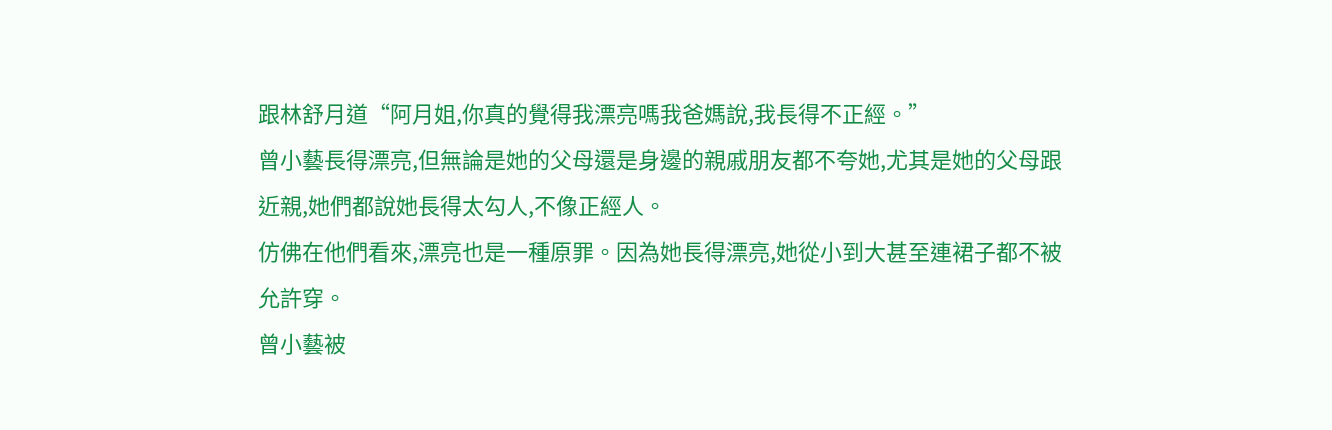跟林舒月道“阿月姐,你真的覺得我漂亮嗎我爸媽說,我長得不正經。”
曾小藝長得漂亮,但無論是她的父母還是身邊的親戚朋友都不夸她,尤其是她的父母跟近親,她們都說她長得太勾人,不像正經人。
仿佛在他們看來,漂亮也是一種原罪。因為她長得漂亮,她從小到大甚至連裙子都不被允許穿。
曾小藝被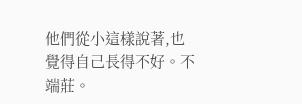他們從小這樣說著,也覺得自己長得不好。不端莊。